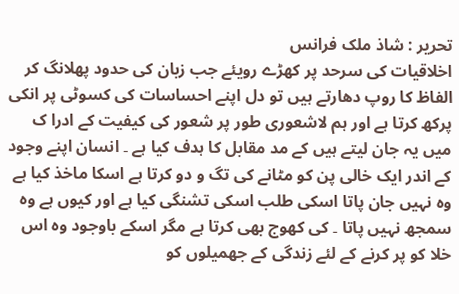تحریر : شاذ ملک فرانس
اخلاقیات کی سرحد پر کھڑے رویئے جب زبان کی حدود پھلانگ کر الفاظ کا روپ دھارتے ہیں تو دل اپنے احساسات کی کسوٹی پر انکی پرکھ کرتا ہے اور ہم لاشعوری طور پر شعور کی کیفیت کے ادرا ک میں یہ جان لیتے ہیں کے مد مقابل کا ہدف کیا ہے ۔ انسان اپنے وجود کے اندر ایک خالی پن کو مٹانے کی تگ و دو کرتا ہے اسکا ماخذ کیا ہے وہ نہیں جان پاتا اسکی طلب اسکی تشنگی کیا ہے اور کیوں ہے وہ سمجھ نہیں پاتا ۔ کی کھوج بھی کرتا ہے مگر اسکے باوجود وہ اس خلا کو پر کرنے کے لئے زندگی کے جھمیلوں کو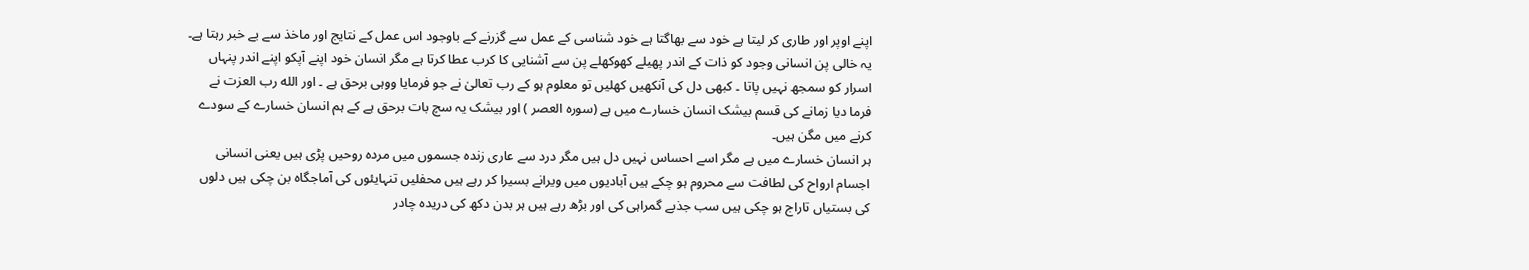اپنے اوپر اور طاری کر لیتا ہے خود سے بھاگتا ہے خود شناسی کے عمل سے گزرنے کے باوجود اس عمل کے نتایج اور ماخذ سے بے خبر رہتا ہے۔
یہ خالی پن انسانی وجود کو ذات کے اندر پھیلے کھوکھلے پن سے آشنایی کا کرب عطا کرتا ہے مگر انسان خود اپنے آپکو اپنے اندر پنہاں اسرار کو سمجھ نہیں پاتا ۔ کبھی دل کی آنکھیں کھلیں تو معلوم ہو کے رب تعالیٰ نے جو فرمایا ووہی برحق ہے ۔ اور الله رب العزت نے فرما دیا زمانے کی قسم بیشک انسان خسارے میں ہے (سورہ العصر ) اور بیشک یہ سچ بات برحق ہے کے ہم انسان خسارے کے سودے کرنے میں مگن ہیں۔
ہر انسان خسارے میں ہے مگر اسے احساس نہیں دل ہیں مگر درد سے عاری زندہ جسموں میں مردہ روحیں پڑی ہیں یعنی انسانی اجسام ارواح کی لطافت سے محروم ہو چکے ہیں آبادیوں میں ویرانے بسیرا کر رہے ہیں محفلیں تنہایئوں کی آماجگاہ بن چکی ہیں دلوں کی بستیاں تاراج ہو چکی ہیں سب جذبے گمراہی کی اور بڑھ رہے ہیں ہر بدن دکھ کی دریدہ چادر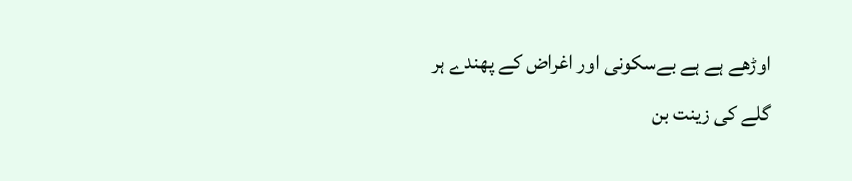اوڑھے ہے ہے بےسکونی اور اغراض کے پھندے ہر گلے کی زینت بن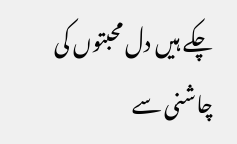چکے ہیں دل محبتوں کی چاشنی سے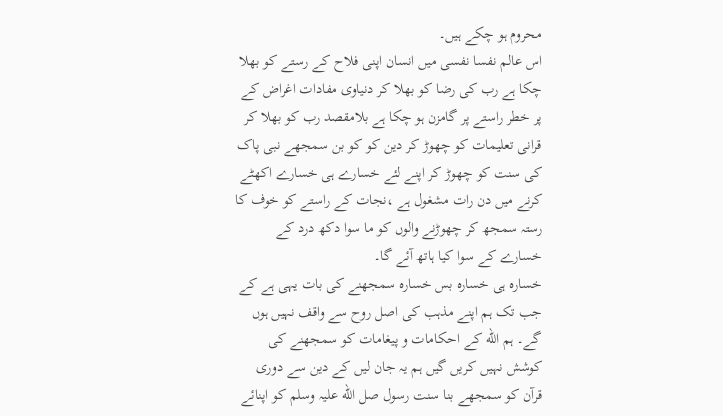محروم ہو چکے ہیں۔
اس عالم نفسا نفسی میں انسان اپنی فلاح کے رستے کو بھلا چکا ہے رب کی رضا کو بھلا کر دنیاوی مفادات اغراض کے پر خطر راستے پر گامزن ہو چکا ہے بلامقصد رب کو بھلا کر قرانی تعلیمات کو چھوڑ کر دین کو کو بن سمجھے نبی پاک کی سنت کو چھوڑ کر اپنے لئے خسارے ہی خسارے اکھٹے کرنے میں دن رات مشغول ہے ،نجات کے راستے کو خوف کا رستہ سمجھ کر چھوڑنے والوں کو ما سوا دکھ درد کے خسارے کے سوا کیا ہاتھ آئے گا۔
خسارہ ہی خسارہ بس خسارہ سمجھنے کی بات یہی ہے کے جب تک ہم اپنے مذہب کی اصل روح سے واقف نہیں ہوں گے۔ ہم الله کے احکامات و پیغامات کو سمجھنے کی کوشش نہیں کریں گیں ہم یہ جان لیں کے دین سے دوری قرآن کو سمجھے بنا سنت رسول صل الله علیہ وسلم کو اپنائے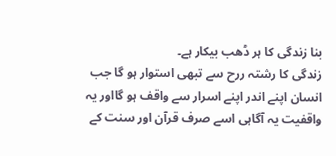بنا زندگی کا ہر ڈھب بیکار ہے۔
زندگی کا رشتہ ررح سے تبھی استوار ہو گا جب انسان اپنے اندر اپنے اسرار سے واقف ہو گااور یہ واقفیت یہ آگاہی اسے صرف قرآن اور سنت کے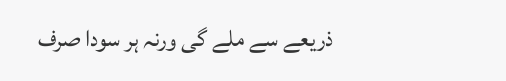ذریعے سے ملے گی ورنہ ہر سودا صرف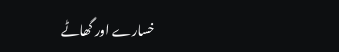خسارے اور گھاٹے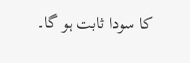کا سودا ثابت ہو گا۔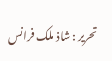تحریر : شاذ ملک فرانس